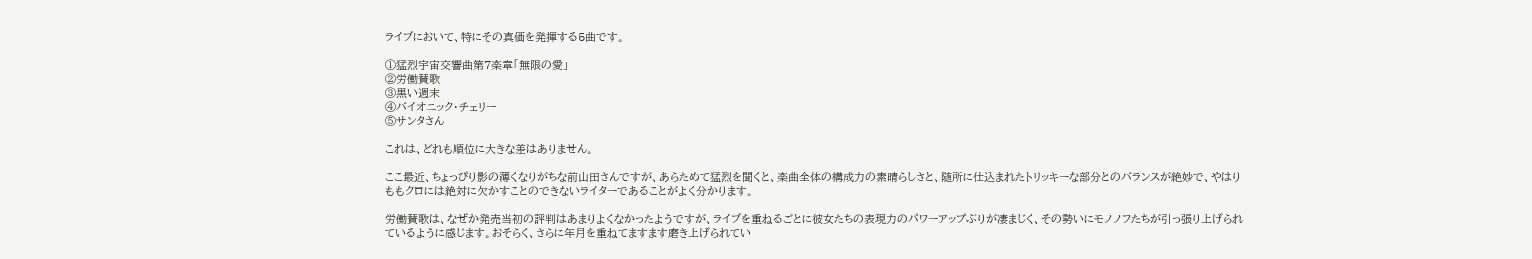ライブにおいて、特にその真価を発揮する5曲です。

①猛烈宇宙交響曲第7楽章「無限の愛」
②労働賛歌
③黒い週末
④バイオニック・チェリー
⑤サンタさん

これは、どれも順位に大きな差はありません。

ここ最近、ちょっぴり影の薄くなりがちな前山田さんですが、あらためて猛烈を聞くと、楽曲全体の構成力の素晴らしさと、随所に仕込まれたトリッキーな部分とのバランスが絶妙で、やはりももクロには絶対に欠かすことのできないライターであることがよく分かります。

労働賛歌は、なぜか発売当初の評判はあまりよくなかったようですが、ライブを重ねるごとに彼女たちの表現力のパワーアップぶりが凄まじく、その勢いにモノノフたちが引っ張り上げられているように感じます。おそらく、さらに年月を重ねてますます磨き上げられてい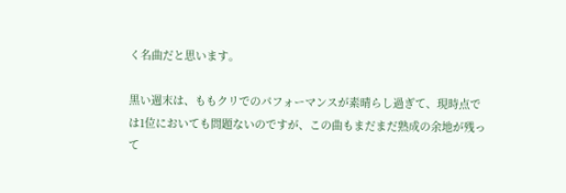く名曲だと思います。

黒い週末は、ももクリでのパフォーマンスが素晴らし過ぎて、現時点では1位においても問題ないのですが、この曲もまだまだ熟成の余地が残って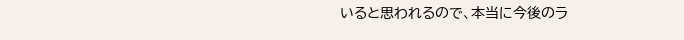いると思われるので、本当に今後のラ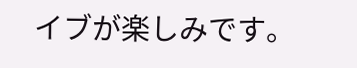イブが楽しみです。